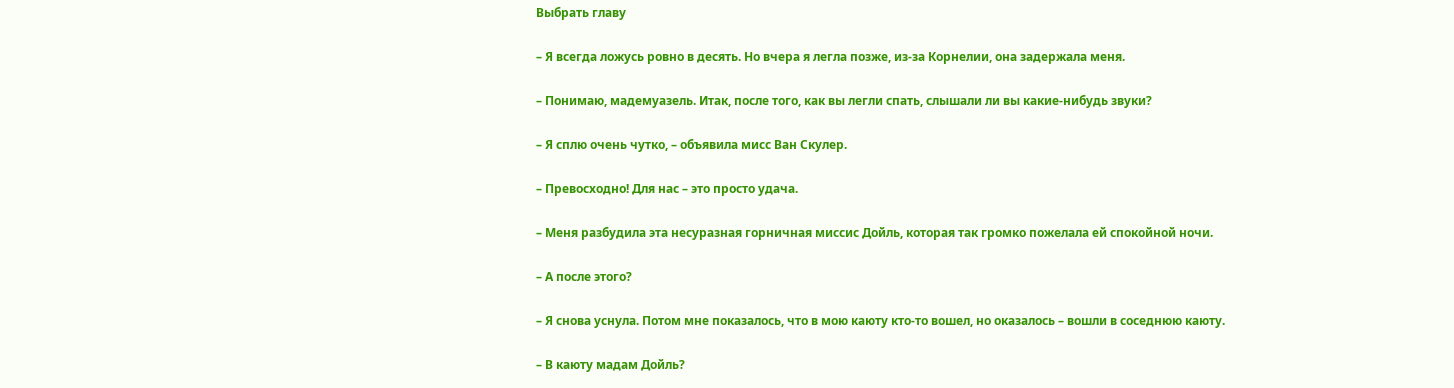Выбрать главу

– Я всегда ложусь ровно в десять. Но вчера я легла позже, из-за Корнелии, она задержала меня.

– Понимаю, мадемуазель. Итак, после того, как вы легли спать, слышали ли вы какие-нибудь звуки?

– Я сплю очень чутко, – объявила мисс Ван Скулер.

– Превосходно! Для нас – это просто удача.

– Меня разбудила эта несуразная горничная миссис Дойль, которая так громко пожелала ей спокойной ночи.

– А после этого?

– Я снова уснула. Потом мне показалось, что в мою каюту кто-то вошел, но оказалось – вошли в соседнюю каюту.

– В каюту мадам Дойль?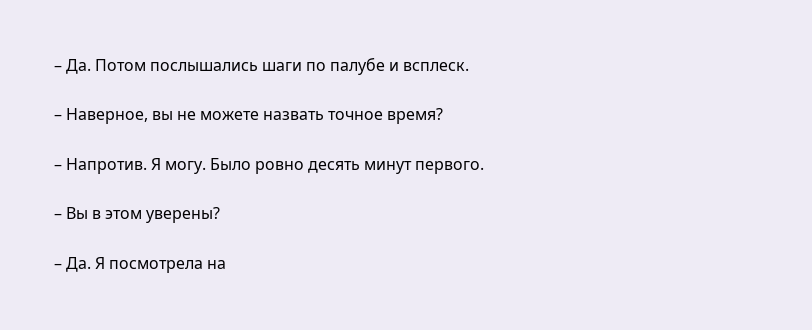– Да. Потом послышались шаги по палубе и всплеск.

– Наверное, вы не можете назвать точное время?

– Напротив. Я могу. Было ровно десять минут первого.

– Вы в этом уверены?

– Да. Я посмотрела на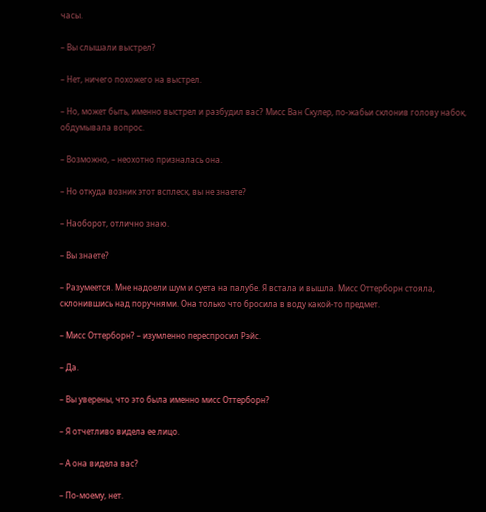часы.

– Вы слышали выстрел?

– Нет, ничего похожего на выстрел.

– Но, может быть, именно выстрел и разбудил вас? Мисс Ван Скулер, по-жабьи склонив голову набок, обдумывала вопрос.

– Возможно, – неохотно призналась она.

– Но откуда возник этот всплеск, вы не знаете?

– Наоборот, отлично знаю.

– Вы знаете?

– Разумеется. Мне надоели шум и суета на палубе. Я встала и вышла. Мисс Оттерборн стояла, склонившись над поручнями. Она только что бросила в воду какой-то предмет.

– Мисс Оттерборн? – изумленно переспросил Рэйс.

– Да.

– Вы уверены, что это была именно мисс Оттерборн?

– Я отчетливо видела ее лицо.

– А она видела вас?

– По-моему, нет.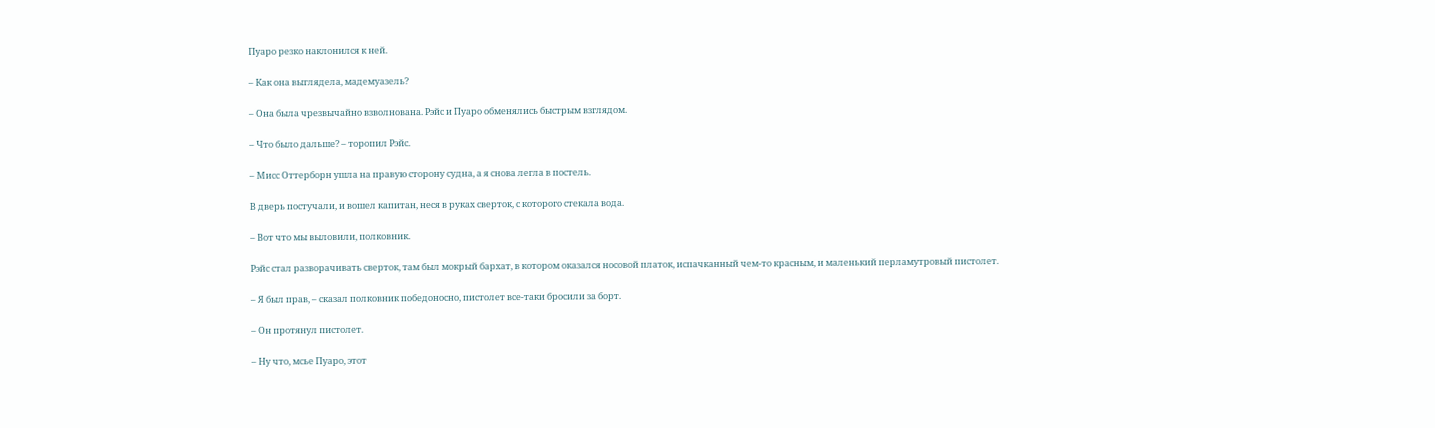Пуаро резко наклонился к ней.

– Как она выглядела, мадемуазель?

– Она была чрезвычайно взволнована. Рэйс и Пуаро обменялись быстрым взглядом.

– Что было дальше? – торопил Рэйс.

– Мисс Оттерборн ушла на правую сторону судна, а я снова легла в постель.

В дверь постучали, и вошел капитан, неся в руках сверток, с которого стекала вода.

– Вот что мы выловили, полковник.

Рэйс стал разворачивать сверток, там был мокрый бархат, в котором оказался носовой платок, испачканный чем-то красным, и маленький перламутровый пистолет.

– Я был прав, – сказал полковник победоносно, пистолет все-таки бросили за борт.

– Он протянул пистолет.

– Ну что, мсье Пуаро, этот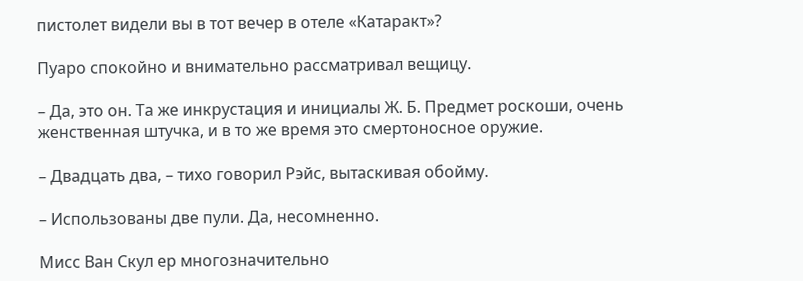пистолет видели вы в тот вечер в отеле «Катаракт»?

Пуаро спокойно и внимательно рассматривал вещицу.

– Да, это он. Та же инкрустация и инициалы Ж. Б. Предмет роскоши, очень женственная штучка, и в то же время это смертоносное оружие.

– Двадцать два, – тихо говорил Рэйс, вытаскивая обойму.

– Использованы две пули. Да, несомненно.

Мисс Ван Скул ер многозначительно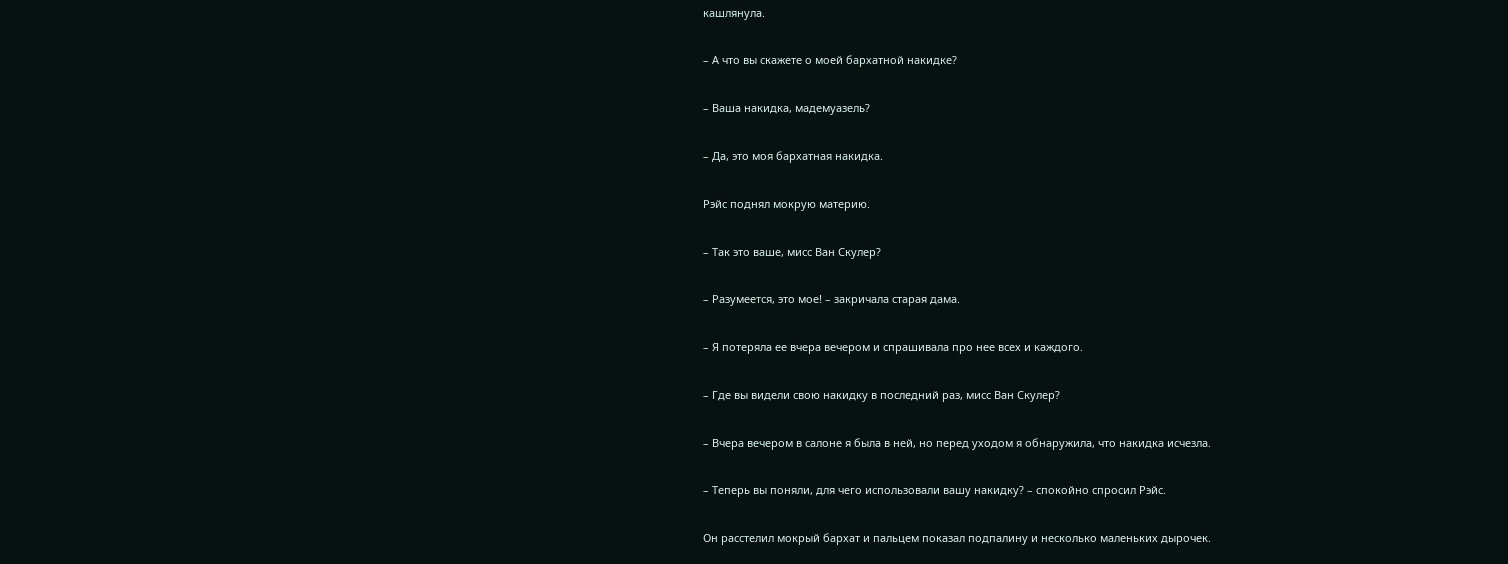кашлянула.

– А что вы скажете о моей бархатной накидке?

– Ваша накидка, мадемуазель?

– Да, это моя бархатная накидка.

Рэйс поднял мокрую материю.

– Так это ваше, мисс Ван Скулер?

– Разумеется, это мое! – закричала старая дама.

– Я потеряла ее вчера вечером и спрашивала про нее всех и каждого.

– Где вы видели свою накидку в последний раз, мисс Ван Скулер?

– Вчера вечером в салоне я была в ней, но перед уходом я обнаружила, что накидка исчезла.

– Теперь вы поняли, для чего использовали вашу накидку? – спокойно спросил Рэйс.

Он расстелил мокрый бархат и пальцем показал подпалину и несколько маленьких дырочек.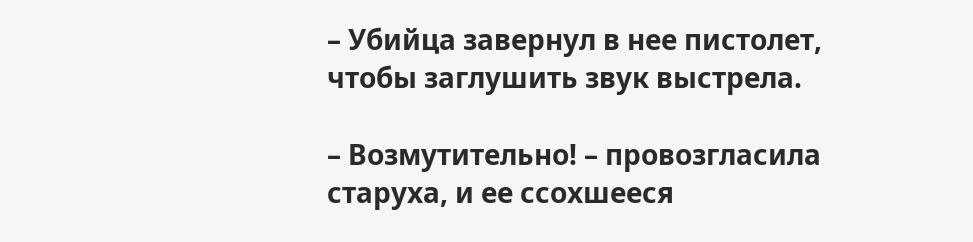– Убийца завернул в нее пистолет, чтобы заглушить звук выстрела.

– Возмутительно! – провозгласила старуха, и ее ссохшееся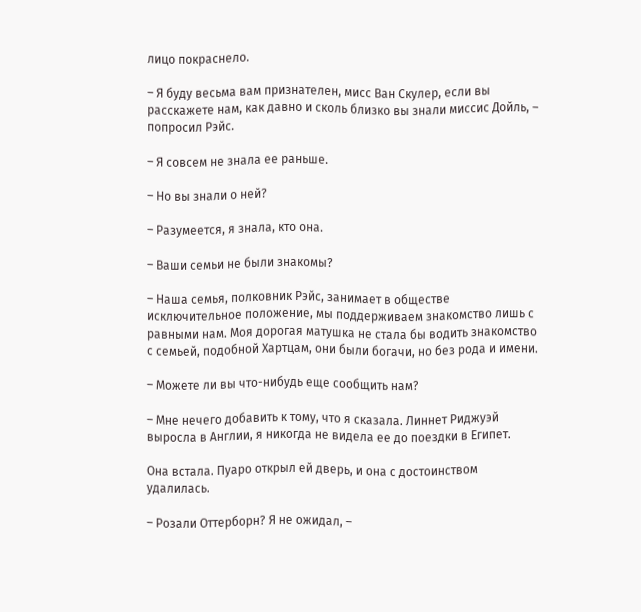лицо покраснело.

– Я буду весьма вам признателен, мисс Ван Скулер, если вы расскажете нам, как давно и сколь близко вы знали миссис Дойль, – попросил Рэйс.

– Я совсем не знала ее раньше.

– Но вы знали о ней?

– Разумеется, я знала, кто она.

– Ваши семьи не были знакомы?

– Наша семья, полковник Рэйс, занимает в обществе исключительное положение, мы поддерживаем знакомство лишь с равными нам. Моя дорогая матушка не стала бы водить знакомство с семьей, подобной Хартцам, они были богачи, но без рода и имени.

– Можете ли вы что-нибудь еще сообщить нам?

– Мне нечего добавить к тому, что я сказала. Линнет Риджуэй выросла в Англии, я никогда не видела ее до поездки в Египет.

Она встала. Пуаро открыл ей дверь, и она с достоинством удалилась.

– Розали Оттерборн? Я не ожидал, –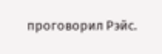проговорил Рэйс.